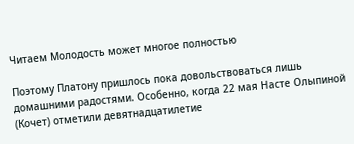Читаем Молодость может многое полностью

Поэтому Платону пришлось пока довольствоваться лишь домашними радостями. Особенно, когда 22 мая Насте Олыпиной (Кочет) отметили девятнадцатилетие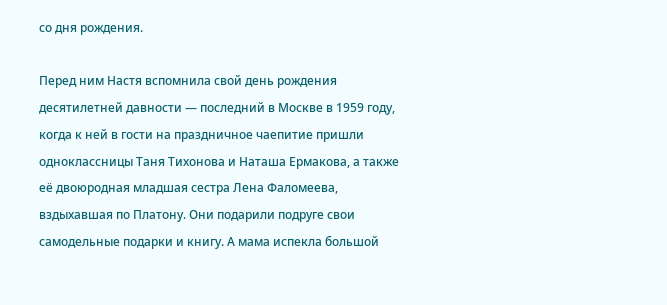со дня рождения.

Перед ним Настя вспомнила свой день рождения десятилетней давности — последний в Москве в 1959 году, когда к ней в гости на праздничное чаепитие пришли одноклассницы Таня Тихонова и Наташа Ермакова, а также её двоюродная младшая сестра Лена Фаломеева, вздыхавшая по Платону. Они подарили подруге свои самодельные подарки и книгу. А мама испекла большой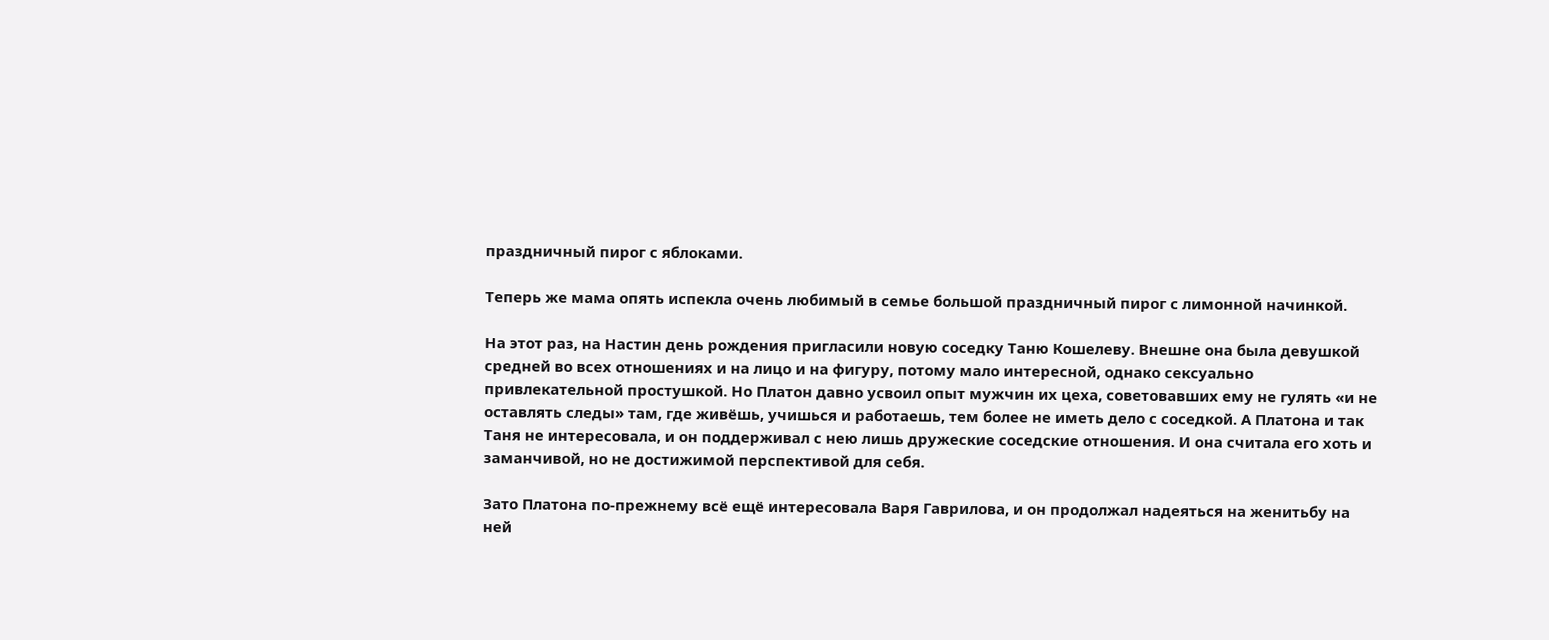праздничный пирог с яблоками.

Теперь же мама опять испекла очень любимый в семье большой праздничный пирог с лимонной начинкой.

На этот раз, на Настин день рождения пригласили новую соседку Таню Кошелеву. Внешне она была девушкой средней во всех отношениях и на лицо и на фигуру, потому мало интересной, однако сексуально привлекательной простушкой. Но Платон давно усвоил опыт мужчин их цеха, советовавших ему не гулять «и не оставлять следы» там, где живёшь, учишься и работаешь, тем более не иметь дело с соседкой. А Платона и так Таня не интересовала, и он поддерживал с нею лишь дружеские соседские отношения. И она считала его хоть и заманчивой, но не достижимой перспективой для себя.

Зато Платона по-прежнему всё ещё интересовала Варя Гаврилова, и он продолжал надеяться на женитьбу на ней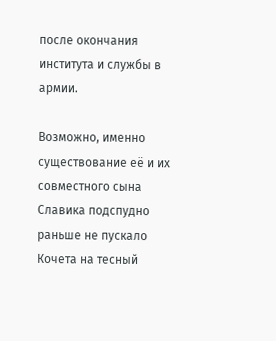после окончания института и службы в армии.

Возможно, именно существование её и их совместного сына Славика подспудно раньше не пускало Кочета на тесный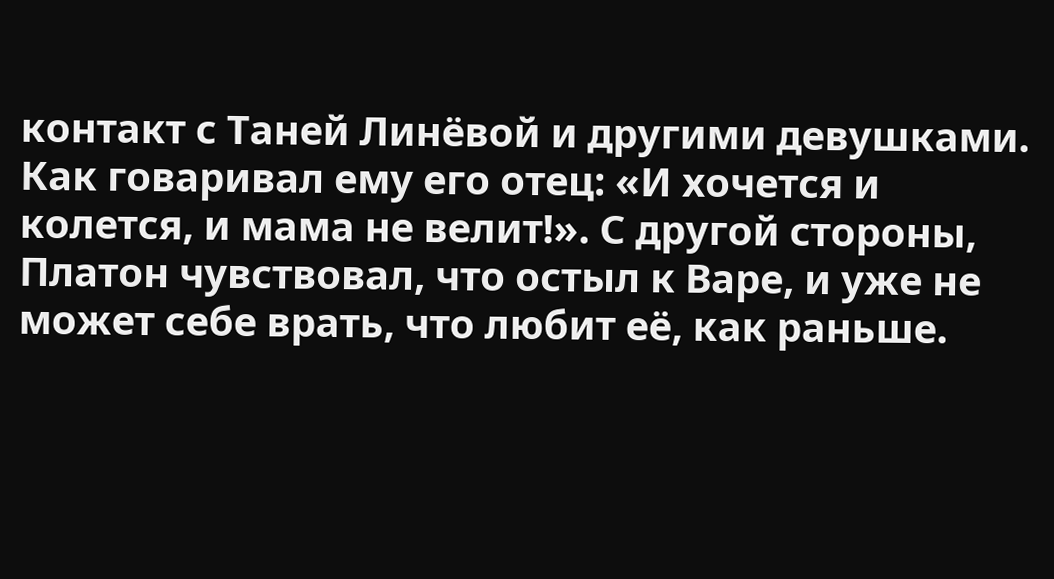контакт с Таней Линёвой и другими девушками. Как говаривал ему его отец: «И хочется и колется, и мама не велит!». С другой стороны, Платон чувствовал, что остыл к Варе, и уже не может себе врать, что любит её, как раньше.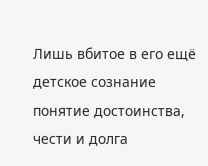Лишь вбитое в его ещё детское сознание понятие достоинства, чести и долга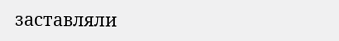заставляли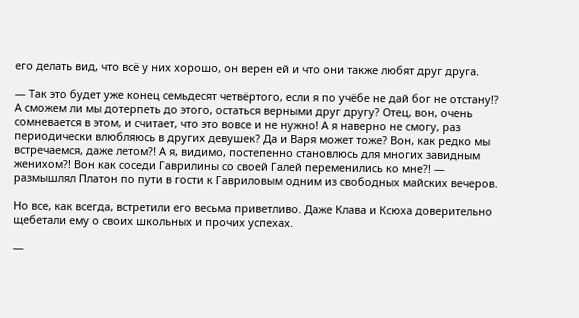его делать вид, что всё у них хорошо, он верен ей и что они также любят друг друга.

— Так это будет уже конец семьдесят четвёртого, если я по учёбе не дай бог не отстану!? А сможем ли мы дотерпеть до этого, остаться верными друг другу? Отец, вон, очень сомневается в этом, и считает, что это вовсе и не нужно! А я наверно не смогу, раз периодически влюбляюсь в других девушек? Да и Варя может тоже? Вон, как редко мы встречаемся, даже летом?! А я, видимо, постепенно становлюсь для многих завидным женихом?! Вон как соседи Гаврилины со своей Галей переменились ко мне?! — размышлял Платон по пути в гости к Гавриловым одним из свободных майских вечеров.

Но все, как всегда, встретили его весьма приветливо. Даже Клава и Ксюха доверительно щебетали ему о своих школьных и прочих успехах.

—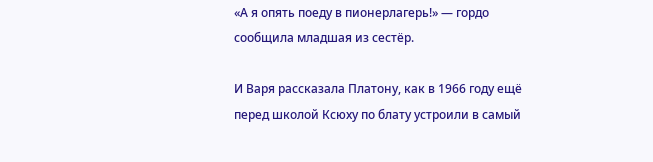«А я опять поеду в пионерлагерь!» — гордо сообщила младшая из сестёр.

И Варя рассказала Платону, как в 1966 году ещё перед школой Ксюху по блату устроили в самый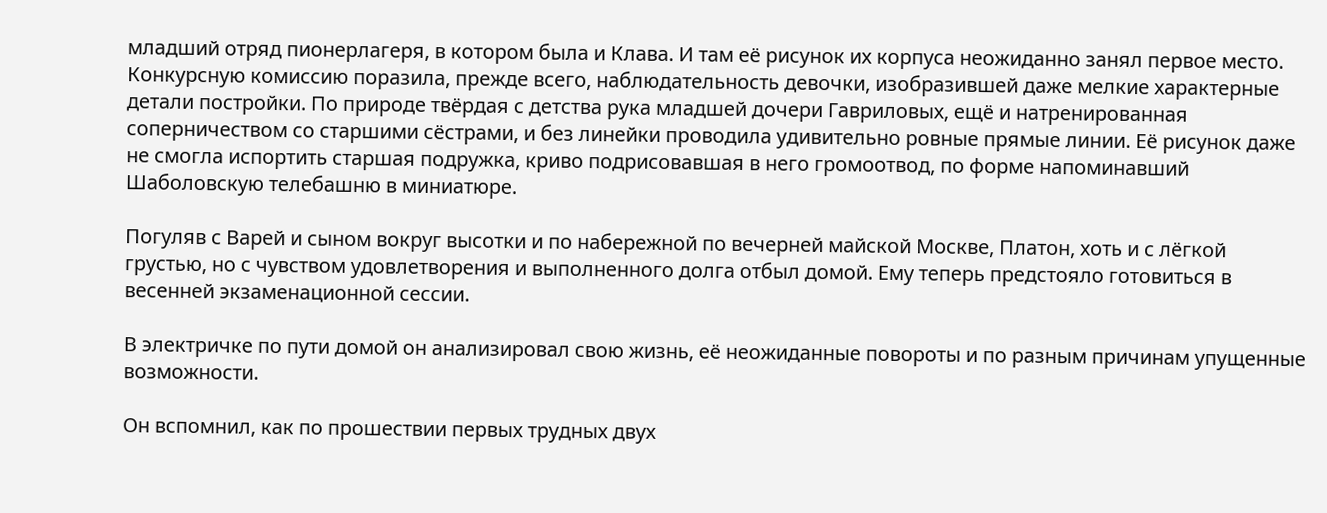младший отряд пионерлагеря, в котором была и Клава. И там её рисунок их корпуса неожиданно занял первое место. Конкурсную комиссию поразила, прежде всего, наблюдательность девочки, изобразившей даже мелкие характерные детали постройки. По природе твёрдая с детства рука младшей дочери Гавриловых, ещё и натренированная соперничеством со старшими сёстрами, и без линейки проводила удивительно ровные прямые линии. Её рисунок даже не смогла испортить старшая подружка, криво подрисовавшая в него громоотвод, по форме напоминавший Шаболовскую телебашню в миниатюре.

Погуляв с Варей и сыном вокруг высотки и по набережной по вечерней майской Москве, Платон, хоть и с лёгкой грустью, но с чувством удовлетворения и выполненного долга отбыл домой. Ему теперь предстояло готовиться в весенней экзаменационной сессии.

В электричке по пути домой он анализировал свою жизнь, её неожиданные повороты и по разным причинам упущенные возможности.

Он вспомнил, как по прошествии первых трудных двух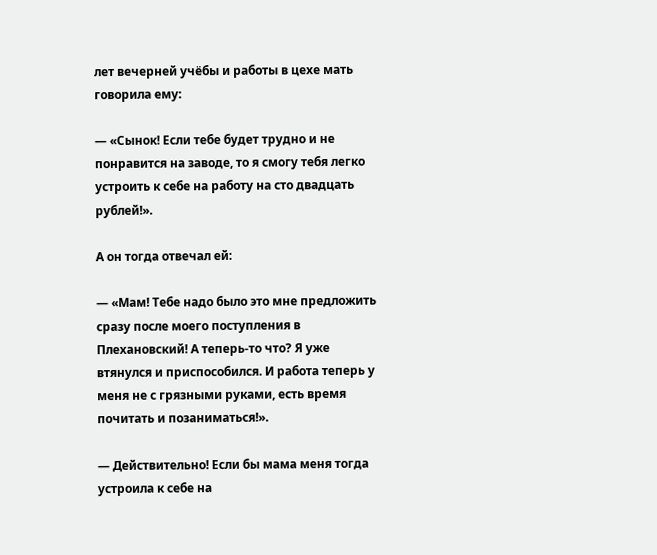лет вечерней учёбы и работы в цехе мать говорила ему:

— «Сынок! Если тебе будет трудно и не понравится на заводе, то я смогу тебя легко устроить к себе на работу на сто двадцать рублей!».

А он тогда отвечал ей:

— «Мам! Тебе надо было это мне предложить сразу после моего поступления в Плехановский! А теперь-то что? Я уже втянулся и приспособился. И работа теперь у меня не с грязными руками, есть время почитать и позаниматься!».

— Действительно! Если бы мама меня тогда устроила к себе на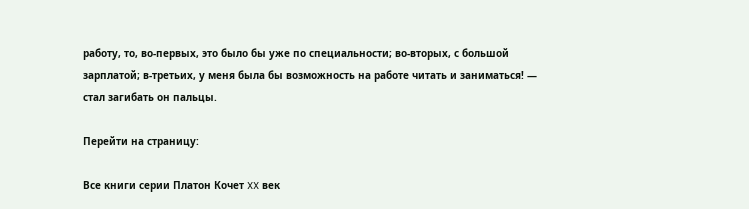работу, то, во-первых, это было бы уже по специальности; во-вторых, с большой зарплатой; в-третьих, у меня была бы возможность на работе читать и заниматься! — стал загибать он пальцы.

Перейти на страницу:

Все книги серии Платон Кочет XX век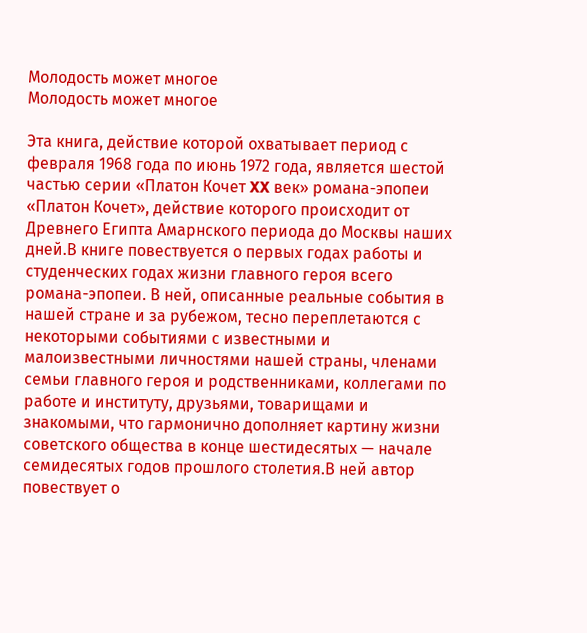Молодость может многое
Молодость может многое

Эта книга, действие которой охватывает период с февраля 1968 года по июнь 1972 года, является шестой частью серии «Платон Кочет XX век» романа-эпопеи «Платон Кочет», действие которого происходит от Древнего Египта Амарнского периода до Москвы наших дней.В книге повествуется о первых годах работы и студенческих годах жизни главного героя всего романа-эпопеи. В ней, описанные реальные события в нашей стране и за рубежом, тесно переплетаются с некоторыми событиями с известными и малоизвестными личностями нашей страны, членами семьи главного героя и родственниками, коллегами по работе и институту, друзьями, товарищами и знакомыми, что гармонично дополняет картину жизни советского общества в конце шестидесятых — начале семидесятых годов прошлого столетия.В ней автор повествует о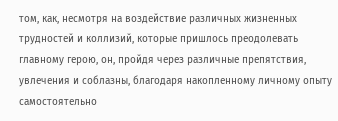том, как, несмотря на воздействие различных жизненных трудностей и коллизий, которые пришлось преодолевать главному герою, он, пройдя через различные препятствия, увлечения и соблазны, благодаря накопленному личному опыту самостоятельно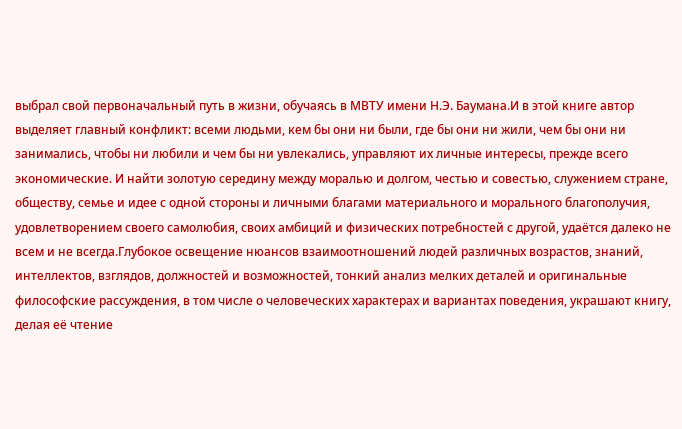выбрал свой первоначальный путь в жизни, обучаясь в МВТУ имени Н.Э. Баумана.И в этой книге автор выделяет главный конфликт: всеми людьми, кем бы они ни были, где бы они ни жили, чем бы они ни занимались, чтобы ни любили и чем бы ни увлекались, управляют их личные интересы, прежде всего экономические. И найти золотую середину между моралью и долгом, честью и совестью, служением стране, обществу, семье и идее с одной стороны и личными благами материального и морального благополучия, удовлетворением своего самолюбия, своих амбиций и физических потребностей с другой, удаётся далеко не всем и не всегда.Глубокое освещение нюансов взаимоотношений людей различных возрастов, знаний, интеллектов, взглядов, должностей и возможностей, тонкий анализ мелких деталей и оригинальные философские рассуждения, в том числе о человеческих характерах и вариантах поведения, украшают книгу, делая её чтение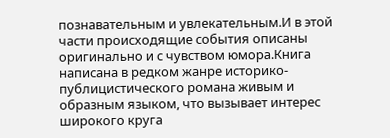познавательным и увлекательным.И в этой части происходящие события описаны оригинально и с чувством юмора.Книга написана в редком жанре историко-публицистического романа живым и образным языком, что вызывает интерес широкого круга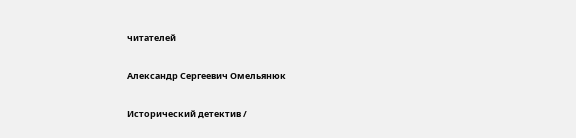читателей

Александр Сергеевич Омельянюк

Исторический детектив /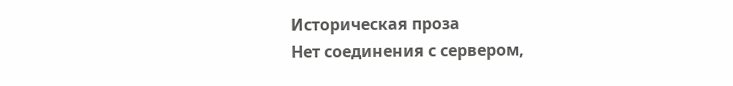Историческая проза
Нет соединения с сервером,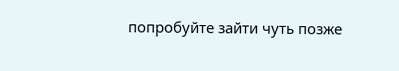попробуйте зайти чуть позже